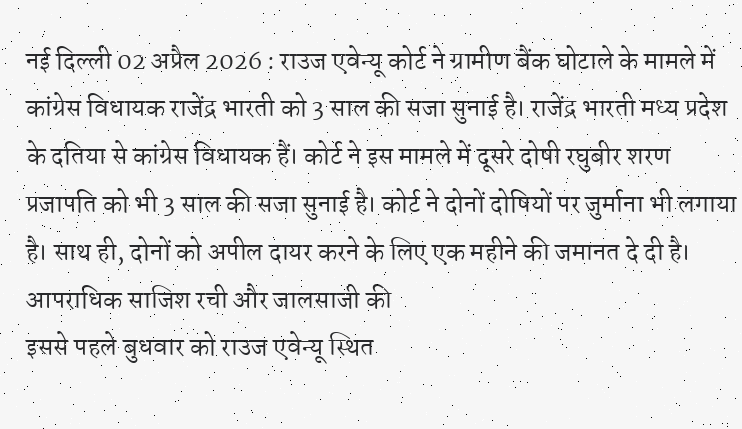नई दिल्ली 02 अप्रैल 2026 : राउज एवेन्यू कोर्ट ने ग्रामीण बैंक घोटाले के मामले में कांग्रेस विधायक राजेंद्र भारती को 3 साल की सजा सुनाई है। राजेंद्र भारती मध्य प्रदेश के दतिया से कांग्रेस विधायक हैं। कोर्ट ने इस मामले में दूसरे दोषी रघुबीर शरण प्रजापति को भी 3 साल की सजा सुनाई है। कोर्ट ने दोनों दोषियों पर जुर्माना भी लगाया है। साथ ही, दोनों को अपील दायर करने के लिए एक महीने की जमानत दे दी है।
आपराधिक साजिश रची और जालसाजी की
इससे पहले बुधवार को राउज एवेन्यू स्थित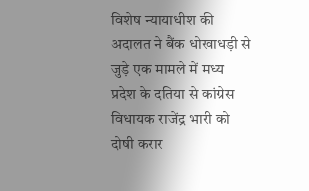विशेष न्यायाधीश की अदालत ने बैंक धोखाधड़ी से जुड़े एक मामले में मध्य प्रदेश के दतिया से कांग्रेस विधायक राजेंद्र भारी को दोषी करार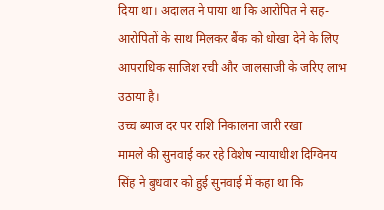दिया था। अदालत ने पाया था कि आरोपित ने सह-आरोपितों के साथ मिलकर बैंक को धोखा देने के लिए आपराधिक साजिश रची और जालसाजी के जरिए लाभ उठाया है।
उच्च ब्याज दर पर राशि निकालना जारी रखा
मामले की सुनवाई कर रहे विशेष न्यायाधीश दिग्विनय सिंह ने बुधवार को हुई सुनवाई में कहा था कि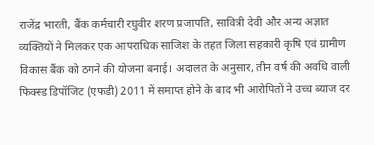राजेंद्र भारती, बैंक कर्मचारी रघुवीर शरण प्रजापति, सावित्री देवी और अन्य अज्ञात व्यक्तियों ने मिलकर एक आपराधिक साजिश के तहत जिला सहकारी कृषि एवं ग्रामीण विकास बैंक को ठगने की योजना बनाई। अदालत के अनुसार, तीन वर्ष की अवधि वाली फिक्स्ड डिपॉजिट (एफडी) 2011 में समाप्त होने के बाद भी आरोपितों ने उच्च ब्याज दर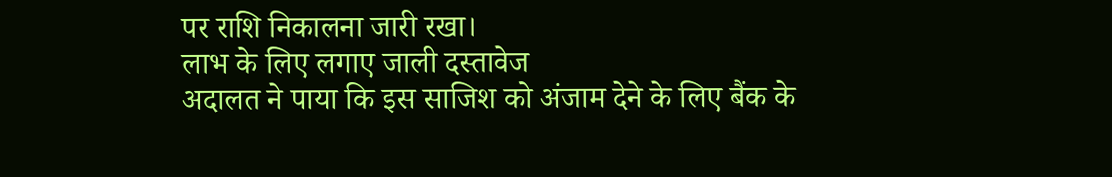पर राशि निकालना जारी रखा।
लाभ के लिए लगाए जाली दस्तावेज
अदालत ने पाया कि इस साजिश को अंजाम देने के लिए बैंक के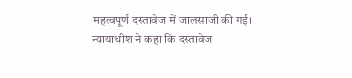महत्वपूर्ण दस्तावेज में जालसाजी की गई। न्यायाधीश ने कहा कि दस्तावेज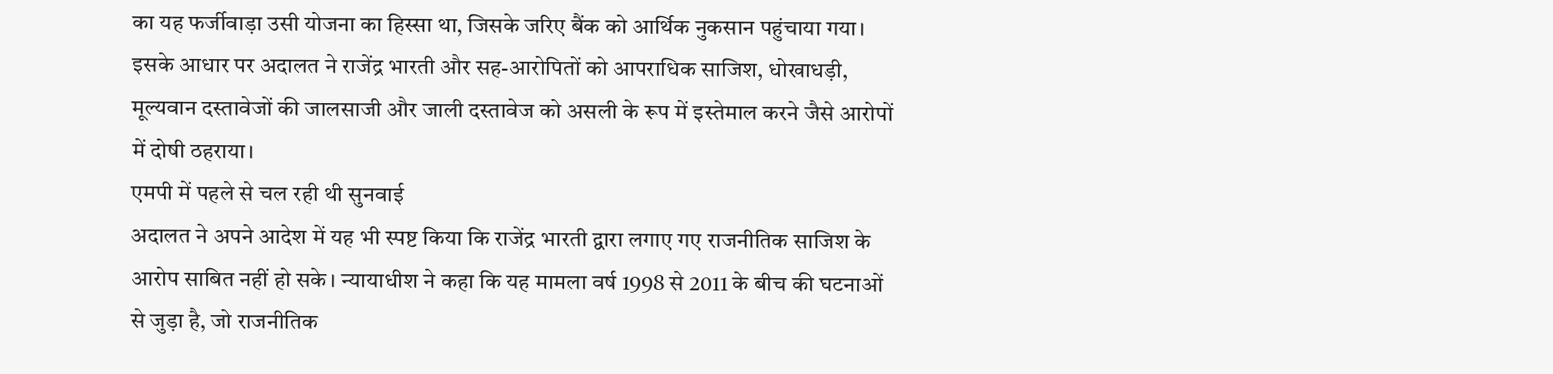का यह फर्जीवाड़ा उसी योजना का हिस्सा था, जिसके जरिए बैंक को आर्थिक नुकसान पहुंचाया गया। इसके आधार पर अदालत ने राजेंद्र भारती और सह-आरोपितों को आपराधिक साजिश, धोखाधड़ी, मूल्यवान दस्तावेजों की जालसाजी और जाली दस्तावेज को असली के रूप में इस्तेमाल करने जैसे आरोपों में दोषी ठहराया।
एमपी में पहले से चल रही थी सुनवाई
अदालत ने अपने आदेश में यह भी स्पष्ट किया कि राजेंद्र भारती द्वारा लगाए गए राजनीतिक साजिश के आरोप साबित नहीं हो सके। न्यायाधीश ने कहा कि यह मामला वर्ष 1998 से 2011 के बीच की घटनाओं से जुड़ा है, जो राजनीतिक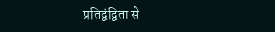प्रतिद्वंद्विता से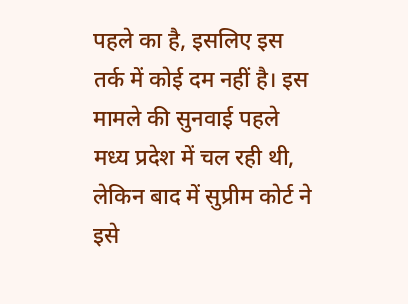पहले का है, इसलिए इस तर्क में कोई दम नहीं है। इस मामले की सुनवाई पहले मध्य प्रदेश में चल रही थी, लेकिन बाद में सुप्रीम कोर्ट ने इसे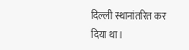दिल्ली स्थानांतरित कर दिया था।